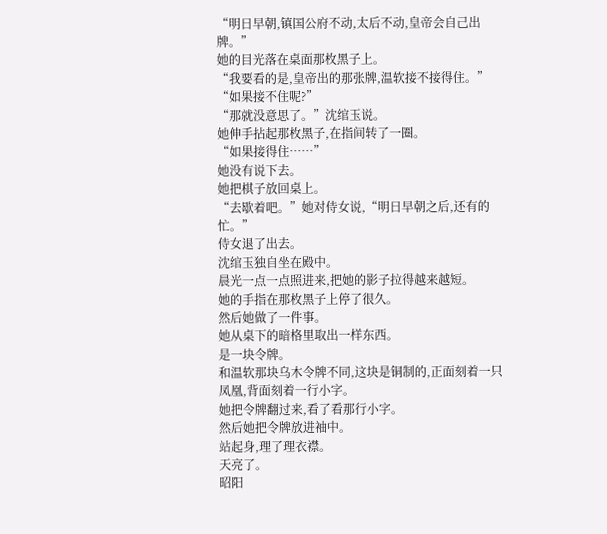“明日早朝,镇国公府不动,太后不动,皇帝会自己出牌。”
她的目光落在桌面那枚黑子上。
“我要看的是,皇帝出的那张牌,温软接不接得住。”
“如果接不住呢?”
“那就没意思了。”沈绾玉说。
她伸手拈起那枚黑子,在指间转了一圈。
“如果接得住……”
她没有说下去。
她把棋子放回桌上。
“去歇着吧。”她对侍女说,“明日早朝之后,还有的忙。”
侍女退了出去。
沈绾玉独自坐在殿中。
晨光一点一点照进来,把她的影子拉得越来越短。
她的手指在那枚黑子上停了很久。
然后她做了一件事。
她从桌下的暗格里取出一样东西。
是一块令牌。
和温软那块乌木令牌不同,这块是铜制的,正面刻着一只凤凰,背面刻着一行小字。
她把令牌翻过来,看了看那行小字。
然后她把令牌放进袖中。
站起身,理了理衣襟。
天亮了。
昭阳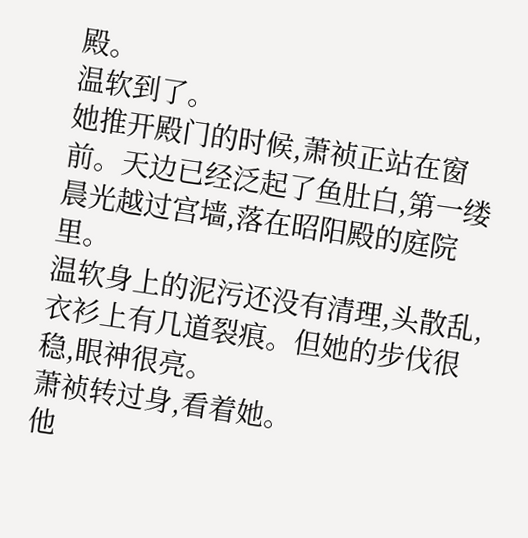殿。
温软到了。
她推开殿门的时候,萧祯正站在窗前。天边已经泛起了鱼肚白,第一缕晨光越过宫墙,落在昭阳殿的庭院里。
温软身上的泥污还没有清理,头散乱,衣衫上有几道裂痕。但她的步伐很稳,眼神很亮。
萧祯转过身,看着她。
他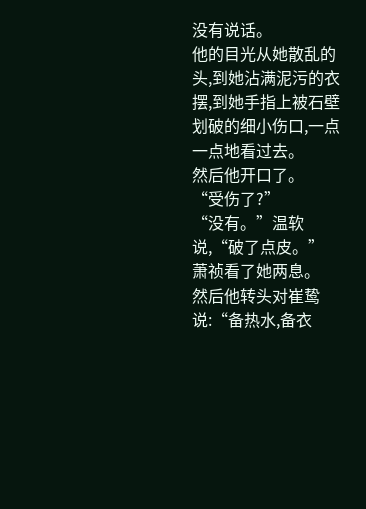没有说话。
他的目光从她散乱的头,到她沾满泥污的衣摆,到她手指上被石壁划破的细小伤口,一点一点地看过去。
然后他开口了。
“受伤了?”
“没有。”温软说,“破了点皮。”
萧祯看了她两息。
然后他转头对崔鸷说:“备热水,备衣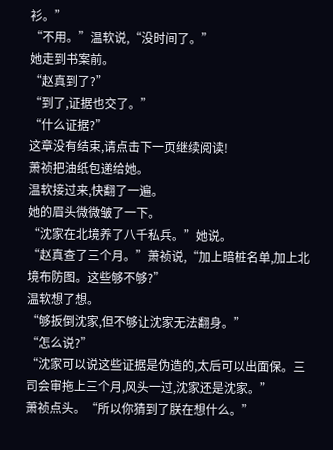衫。”
“不用。”温软说,“没时间了。”
她走到书案前。
“赵真到了?”
“到了,证据也交了。”
“什么证据?”
这章没有结束,请点击下一页继续阅读!
萧祯把油纸包递给她。
温软接过来,快翻了一遍。
她的眉头微微皱了一下。
“沈家在北境养了八千私兵。”她说。
“赵真查了三个月。”萧祯说,“加上暗桩名单,加上北境布防图。这些够不够?”
温软想了想。
“够扳倒沈家,但不够让沈家无法翻身。”
“怎么说?”
“沈家可以说这些证据是伪造的,太后可以出面保。三司会审拖上三个月,风头一过,沈家还是沈家。”
萧祯点头。“所以你猜到了朕在想什么。”